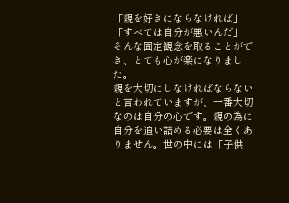「親を好きにならなければ」「すべては自分が悪いんだ」
そんな固定観念を取ることができ、とても心が楽になりました。
親を大切にしなければならないと言われていますが、一番大切なのは自分の心です。親の為に自分を追い詰める必要は全くありません。世の中には「子供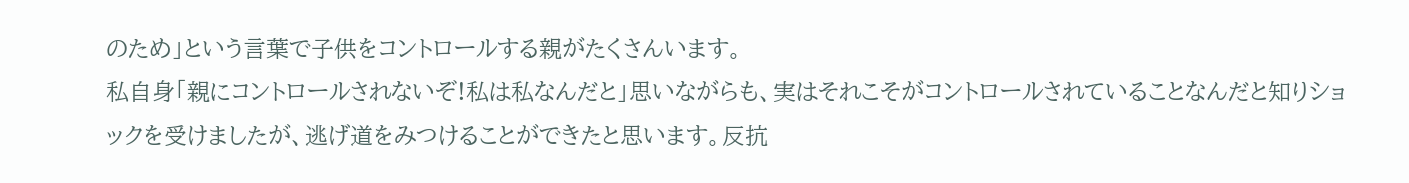のため」という言葉で子供をコントロールする親がたくさんいます。
私自身「親にコントロールされないぞ!私は私なんだと」思いながらも、実はそれこそがコントロールされていることなんだと知りショックを受けましたが、逃げ道をみつけることができたと思います。反抗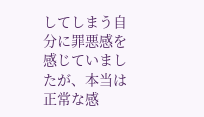してしまう自分に罪悪感を感じていましたが、本当は正常な感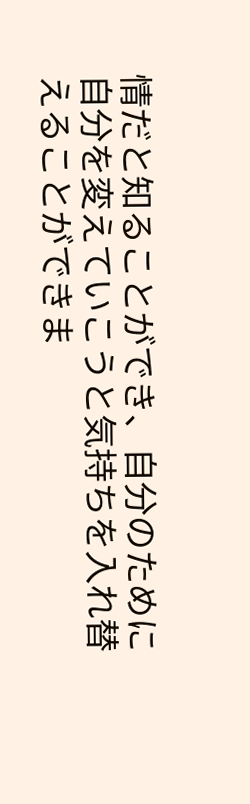情だと知ることができ、自分のために自分を変えていこうと気持ちを入れ替えることができま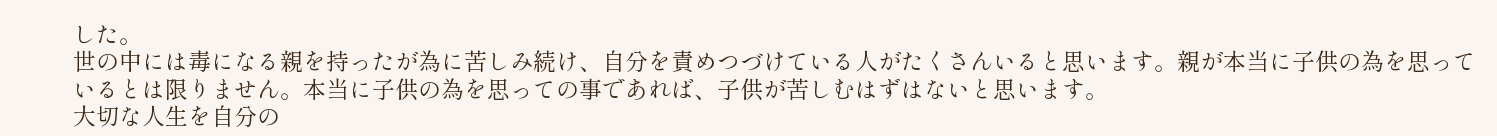した。
世の中には毒になる親を持ったが為に苦しみ続け、自分を責めつづけている人がたくさんいると思います。親が本当に子供の為を思っているとは限りません。本当に子供の為を思っての事であれば、子供が苦しむはずはないと思います。
大切な人生を自分の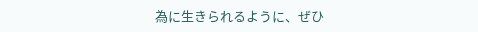為に生きられるように、ぜひ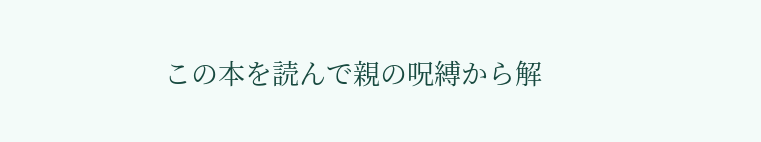この本を読んで親の呪縛から解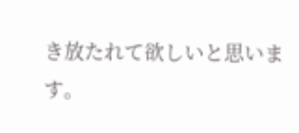き放たれて欲しいと思います。